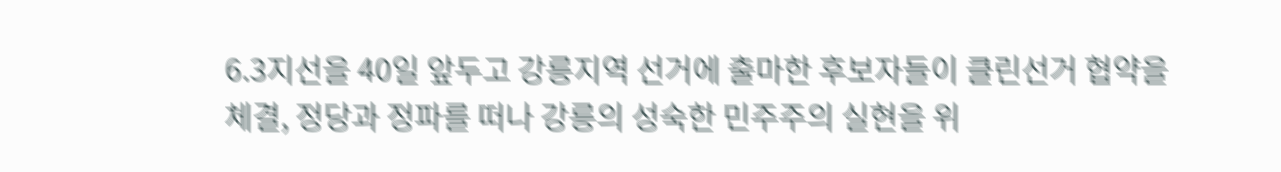6.3지선을 40일 앞두고 강릉지역 선거에 출마한 후보자들이 클린선거 협약을 체결, 정당과 정파를 떠나 강릉의 성숙한 민주주의 실현을 위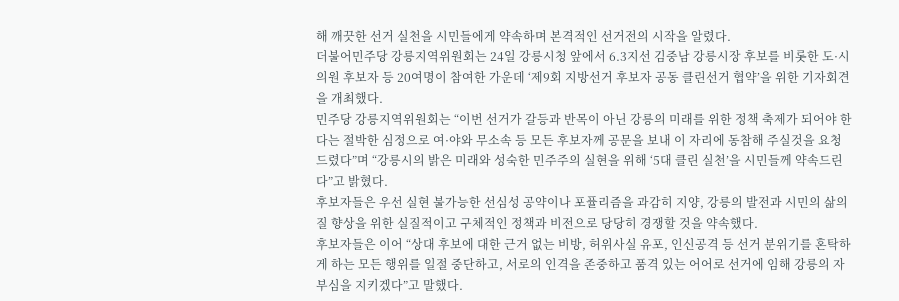해 깨끗한 선거 실천을 시민들에게 약속하며 본격적인 선거전의 시작을 알렸다.
더불어민주당 강릉지역위원회는 24일 강릉시청 앞에서 6.3지선 김중남 강릉시장 후보를 비롯한 도·시의원 후보자 등 20여명이 참여한 가운데 ‘제9회 지방선거 후보자 공동 클린선거 협약’을 위한 기자회견을 개최했다.
민주당 강릉지역위원회는 “이번 선거가 갈등과 반목이 아닌 강릉의 미래를 위한 정책 축제가 되어야 한다는 절박한 심정으로 여·야와 무소속 등 모든 후보자께 공문을 보내 이 자리에 동참해 주실것을 요청드렸다”며 “강릉시의 밝은 미래와 성숙한 민주주의 실현을 위해 ‘5대 클린 실천’을 시민들께 약속드린다”고 밝혔다.
후보자들은 우선 실현 불가능한 선심성 공약이나 포퓰리즘을 과감히 지양, 강릉의 발전과 시민의 삶의 질 향상을 위한 실질적이고 구체적인 정책과 비전으로 당당히 경쟁할 것을 약속했다.
후보자들은 이어 “상대 후보에 대한 근거 없는 비방, 허위사실 유포, 인신공격 등 선거 분위기를 혼탁하게 하는 모든 행위를 일절 중단하고, 서로의 인격을 존중하고 품격 있는 어어로 선거에 임해 강릉의 자부심을 지키겠다”고 말했다.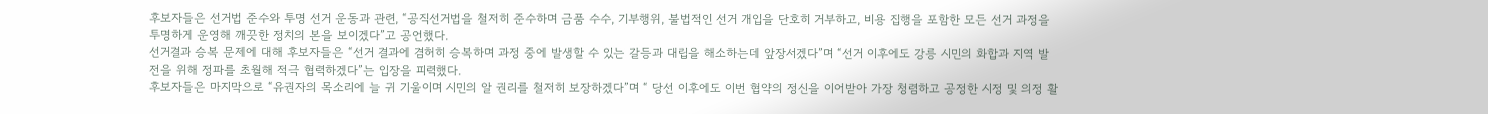후보자들은 선거법 준수와 투명 선거 운동과 관련, “공직선거법을 철저히 준수하며 금품 수수, 기부행위, 불법적인 선거 개입을 단호히 거부하고, 비용 집행을 포함한 모든 선거 과정을 투명하게 운영해 깨끗한 정치의 본을 보이겠다”고 공언했다.
선거결과 승복 문제에 대해 후보자들은 “선거 결과에 겸허히 승복하며 과정 중에 발생할 수 있는 갈등과 대립을 해소하는데 앞장서겠다”며 “선거 이후에도 강릉 시민의 화합과 지역 발전을 위해 정파를 초월해 적극 협력하겠다”는 입장을 피력했다.
후보자들은 마지막으로 “유권자의 목소리에 늘 귀 기울이며 시민의 알 권리를 철저히 보장하겠다”며 “ 당선 이후에도 이번 협약의 정신을 이어받아 가장 청렴하고 공정한 시정 및 의정 활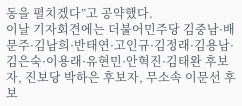동을 펼치겠다”고 공약했다.
이날 기자회견에는 더불어민주당 김중남·배문주·김남희·반태연·고인규·김정래·김용남·김은숙·이용래·유현민·안혁진·김태완 후보자, 진보당 박하은 후보자, 무소속 이문선 후보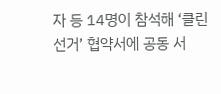자 등 14명이 참석해 ‘클린 선거’ 협약서에 공동 서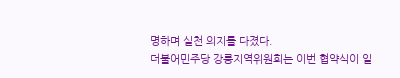명하며 실천 의지를 다졌다.
더불어민주당 강릉지역위원회는 이번 협약식이 일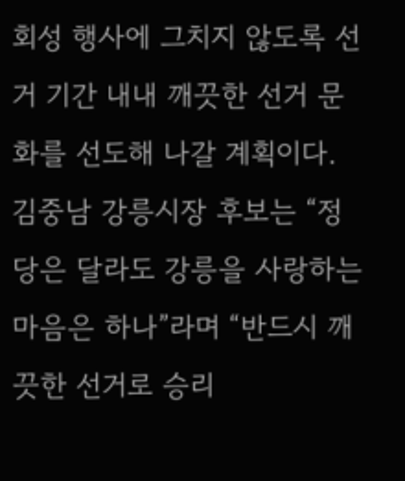회성 행사에 그치지 않도록 선거 기간 내내 깨끗한 선거 문화를 선도해 나갈 계획이다.
김중남 강릉시장 후보는 “정당은 달라도 강릉을 사랑하는 마음은 하나”라며 “반드시 깨끗한 선거로 승리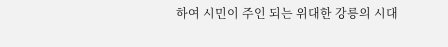하여 시민이 주인 되는 위대한 강릉의 시대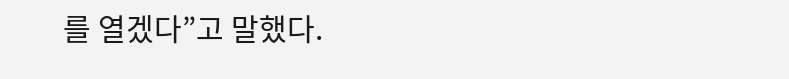를 열겠다”고 말했다.